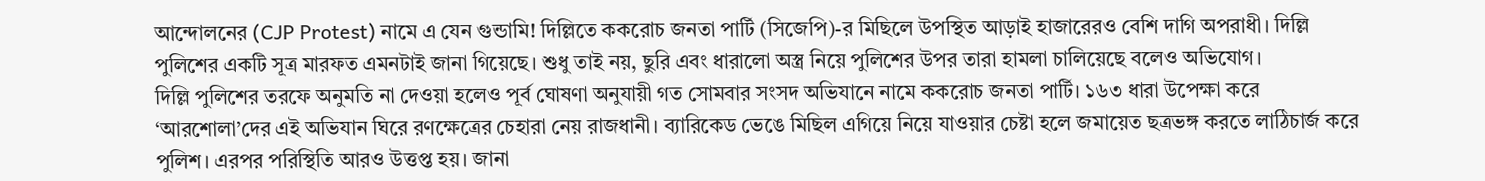আন্দোলনের (CJP Protest) নামে এ যেন গুন্ডামি! দিল্লিতে ককরোচ জনতা পার্টি (সিজেপি)-র মিছিলে উপস্থিত আড়াই হাজারেরও বেশি দাগি অপরাধী। দিল্লি পুলিশের একটি সূত্র মারফত এমনটাই জানা গিয়েছে। শুধু তাই নয়, ছুরি এবং ধারালো অস্ত্র নিয়ে পুলিশের উপর তারা হামলা চালিয়েছে বলেও অভিযোগ।
দিল্লি পুলিশের তরফে অনুমতি না দেওয়া হলেও পূর্ব ঘোষণা অনুযায়ী গত সোমবার সংসদ অভিযানে নামে ককরোচ জনতা পার্টি। ১৬৩ ধারা উপেক্ষা করে ‘আরশোলা’দের এই অভিযান ঘিরে রণক্ষেত্রের চেহারা নেয় রাজধানী। ব্যারিকেড ভেঙে মিছিল এগিয়ে নিয়ে যাওয়ার চেষ্টা হলে জমায়েত ছত্রভঙ্গ করতে লাঠিচার্জ করে পুলিশ। এরপর পরিস্থিতি আরও উত্তপ্ত হয়। জানা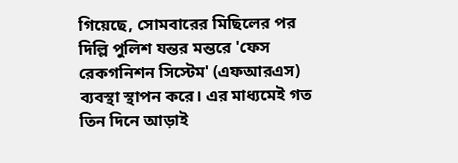গিয়েছে, সোমবারের মিছিলের পর দিল্লি পুলিশ যন্তর মন্তরে 'ফেস রেকগনিশন সিস্টেম' (এফআরএস) ব্যবস্থা স্থাপন করে। এর মাধ্যমেই গত তিন দিনে আড়াই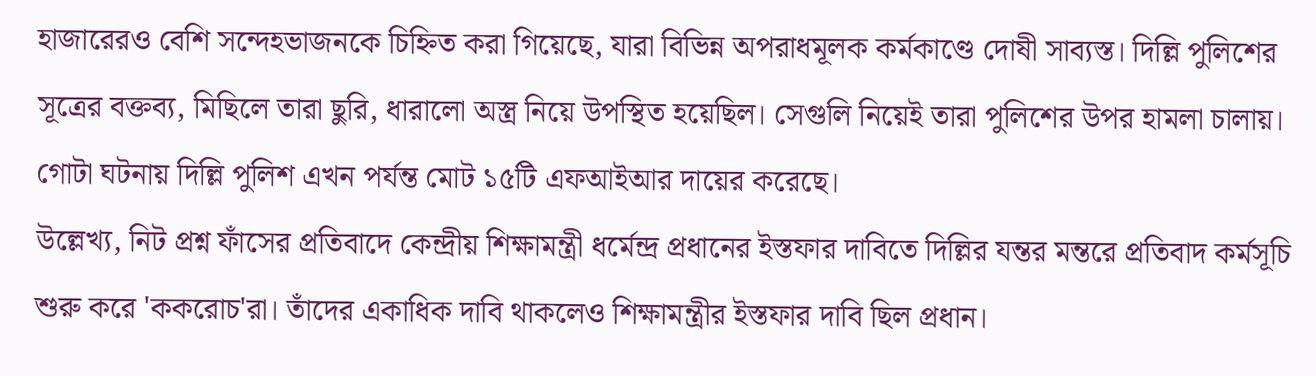হাজারেরও বেশি সন্দেহভাজনকে চিহ্নিত করা গিয়েছে, যারা বিভিন্ন অপরাধমূলক কর্মকাণ্ডে দোষী সাব্যস্ত। দিল্লি পুলিশের সূত্রের বক্তব্য, মিছিলে তারা ছুরি, ধারালো অস্ত্র নিয়ে উপস্থিত হয়েছিল। সেগুলি নিয়েই তারা পুলিশের উপর হামলা চালায়। গোটা ঘটনায় দিল্লি পুলিশ এখন পর্যন্ত মোট ১৫টি এফআইআর দায়ের করেছে।
উল্লেখ্য, নিট প্রশ্ন ফাঁসের প্রতিবাদে কেন্দ্রীয় শিক্ষামন্ত্রী ধর্মেন্দ্র প্রধানের ইস্তফার দাবিতে দিল্লির যন্তর মন্তরে প্রতিবাদ কর্মসূচি শুরু করে 'ককরোচ'রা। তাঁদের একাধিক দাবি থাকলেও শিক্ষামন্ত্রীর ইস্তফার দাবি ছিল প্রধান।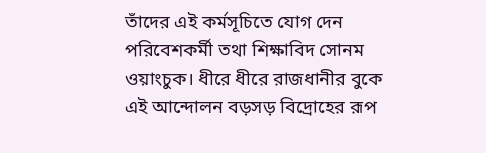তাঁদের এই কর্মসূচিতে যোগ দেন পরিবেশকর্মী তথা শিক্ষাবিদ সোনম ওয়াংচুক। ধীরে ধীরে রাজধানীর বুকে এই আন্দোলন বড়সড় বিদ্রোহের রূপ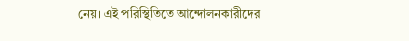নেয়। এই পরিস্থিতিতে আন্দোলনকারীদের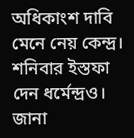অধিকাংশ দাবি মেনে নেয় কেন্দ্র। শনিবার ইস্তফা দেন ধর্মেন্দ্রও। জানা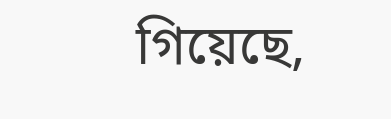গিয়েছে,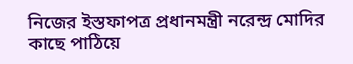নিজের ইস্তফাপত্র প্রধানমন্ত্রী নরেন্দ্র মোদির কাছে পাঠিয়ে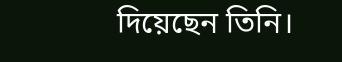দিয়েছেন তিনি।